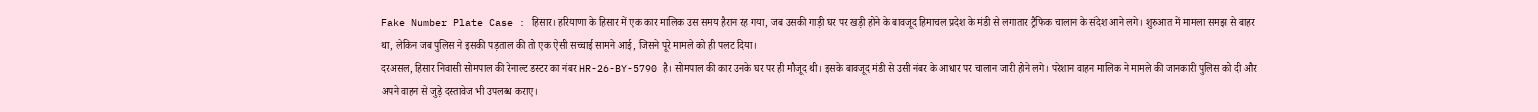Fake Number Plate Case : हिसार। हरियाणा के हिसार में एक कार मालिक उस समय हैरान रह गया, जब उसकी गाड़ी घर पर खड़ी होने के बावजूद हिमाचल प्रदेश के मंडी से लगातार ट्रैफिक चालान के संदेश आने लगे। शुरुआत में मामला समझ से बाहर था, लेकिन जब पुलिस ने इसकी पड़ताल की तो एक ऐसी सच्चाई सामने आई, जिसने पूरे मामले को ही पलट दिया।
दरअसल, हिसार निवासी सोमपाल की रेनाल्ट डस्टर का नंबर HR-26-BY-5790 है। सोमपाल की कार उनके घर पर ही मौजूद थी। इसके बावजूद मंडी से उसी नंबर के आधार पर चालान जारी होने लगे। परेशान वाहन मालिक ने मामले की जानकारी पुलिस को दी और अपने वाहन से जुड़े दस्तावेज भी उपलब्ध कराए।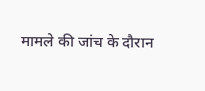मामले की जांच के दौरान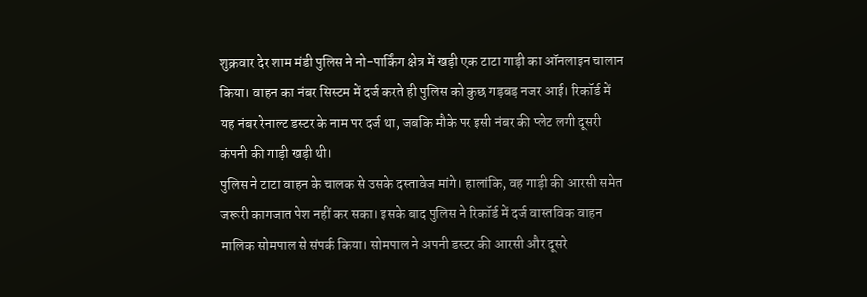शुक्रवार देर शाम मंडी पुलिस ने नो-पार्किंग क्षेत्र में खड़ी एक टाटा गाड़ी का ऑनलाइन चालान किया। वाहन का नंबर सिस्टम में दर्ज करते ही पुलिस को कुछ गड़बड़ नजर आई। रिकॉर्ड में यह नंबर रेनाल्ट डस्टर के नाम पर दर्ज था, जबकि मौके पर इसी नंबर की प्लेट लगी दूसरी कंपनी की गाड़ी खड़ी थी।
पुलिस ने टाटा वाहन के चालक से उसके दस्तावेज मांगे। हालांकि, वह गाड़ी की आरसी समेत जरूरी कागजात पेश नहीं कर सका। इसके बाद पुलिस ने रिकॉर्ड में दर्ज वास्तविक वाहन मालिक सोमपाल से संपर्क किया। सोमपाल ने अपनी डस्टर की आरसी और दूसरे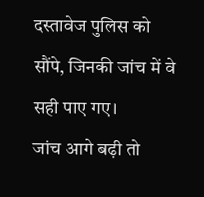दस्तावेज पुलिस को सौंपे, जिनकी जांच में वे सही पाए गए।
जांच आगे बढ़ी तो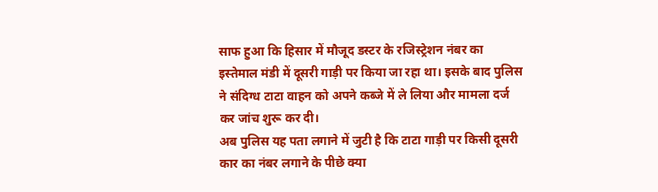साफ हुआ कि हिसार में मौजूद डस्टर के रजिस्ट्रेशन नंबर का इस्तेमाल मंडी में दूसरी गाड़ी पर किया जा रहा था। इसके बाद पुलिस ने संदिग्ध टाटा वाहन को अपने कब्जे में ले लिया और मामला दर्ज कर जांच शुरू कर दी।
अब पुलिस यह पता लगाने में जुटी है कि टाटा गाड़ी पर किसी दूसरी कार का नंबर लगाने के पीछे क्या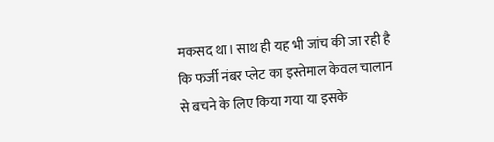मकसद था। साथ ही यह भी जांच की जा रही है कि फर्जी नंबर प्लेट का इस्तेमाल केवल चालान से बचने के लिए किया गया या इसके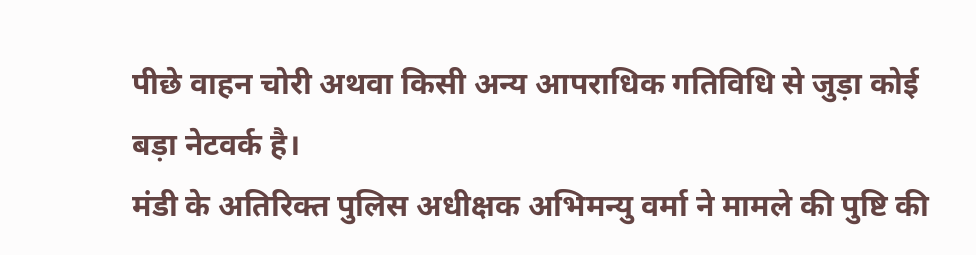पीछे वाहन चोरी अथवा किसी अन्य आपराधिक गतिविधि से जुड़ा कोई बड़ा नेटवर्क है।
मंडी के अतिरिक्त पुलिस अधीक्षक अभिमन्यु वर्मा ने मामले की पुष्टि की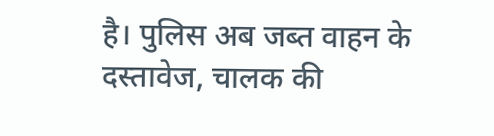है। पुलिस अब जब्त वाहन के दस्तावेज, चालक की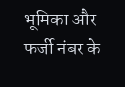भूमिका और फर्जी नंबर के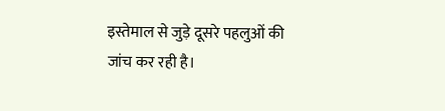इस्तेमाल से जुड़े दूसरे पहलुओं की जांच कर रही है।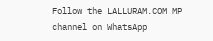Follow the LALLURAM.COM MP channel on WhatsApp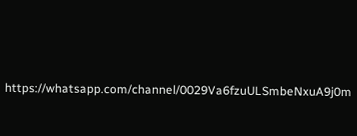https://whatsapp.com/channel/0029Va6fzuULSmbeNxuA9j0m